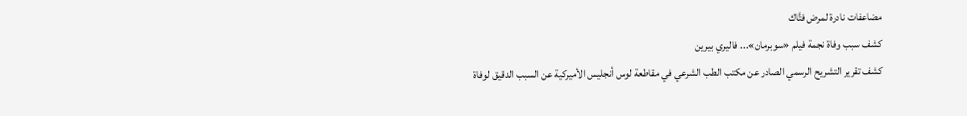مضاعفات نادرة لمرض فتَّاك
كشف سبب وفاة نجمة فيلم «سوبرمان»... فاليري بيرين
كشف تقرير التشريح الرسمي الصادر عن مكتب الطب الشرعي في مقاطعة لوس أنجليس الأميركية عن السبب الدقيق لوفاة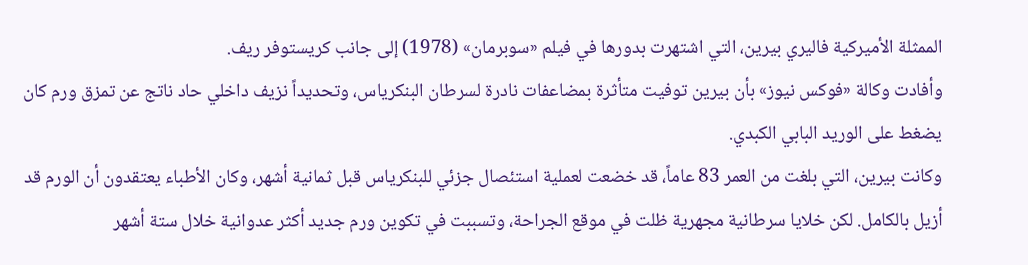الممثلة الأميركية فاليري بيرين، التي اشتهرت بدورها في فيلم «سوبرمان» (1978) إلى جانب كريستوفر ريف.
وأفادت وكالة «فوكس نيوز» بأن بيرين توفيت متأثرة بمضاعفات نادرة لسرطان البنكرياس، وتحديداً نزيف داخلي حاد ناتج عن تمزق ورم كان يضغط على الوريد البابي الكبدي.
وكانت بيرين، التي بلغت من العمر 83 عاماً، قد خضعت لعملية استئصال جزئي للبنكرياس قبل ثمانية أشهر، وكان الأطباء يعتقدون أن الورم قد أزيل بالكامل. لكن خلايا سرطانية مجهرية ظلت في موقع الجراحة، وتسببت في تكوين ورم جديد أكثر عدوانية خلال ستة أشهر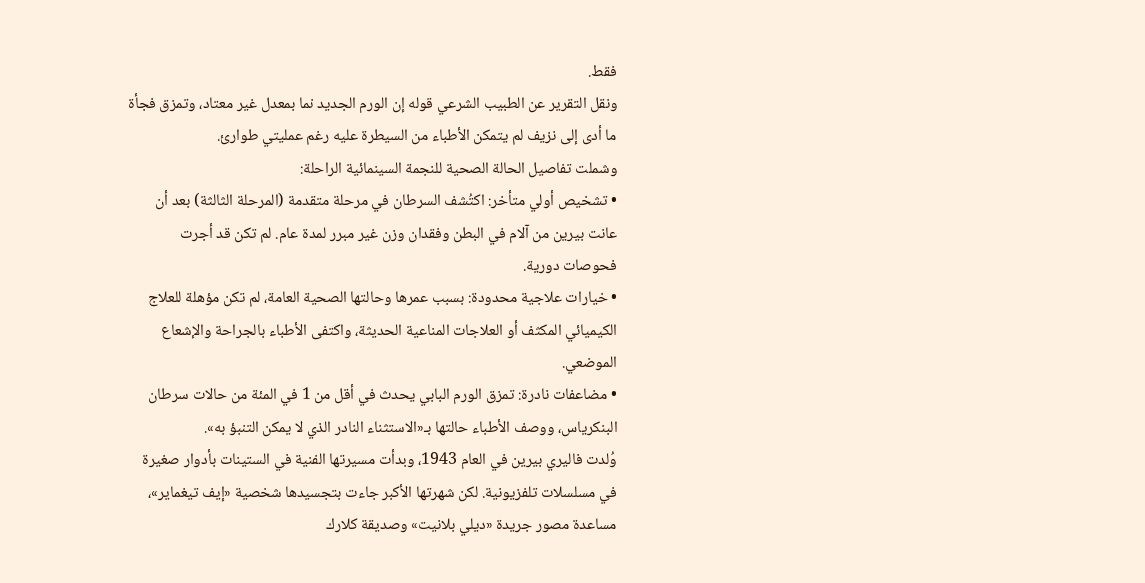فقط.
ونقل التقرير عن الطبيب الشرعي قوله إن الورم الجديد نما بمعدل غير معتاد، وتمزق فجأة ما أدى إلى نزيف لم يتمكن الأطباء من السيطرة عليه رغم عمليتي طوارئ.
وشملت تفاصيل الحالة الصحية للنجمة السينمائية الراحلة:
• تشخيص أولي متأخر: اكتُشف السرطان في مرحلة متقدمة (المرحلة الثالثة) بعد أن عانت بيرين من آلام في البطن وفقدان وزن غير مبرر لمدة عام. لم تكن قد أجرت فحوصات دورية.
• خيارات علاجية محدودة: بسبب عمرها وحالتها الصحية العامة، لم تكن مؤهلة للعلاج الكيميائي المكثف أو العلاجات المناعية الحديثة، واكتفى الأطباء بالجراحة والإشعاع الموضعي.
• مضاعفات نادرة: تمزق الورم البابي يحدث في أقل من 1 في المئة من حالات سرطان البنكرياس، ووصف الأطباء حالتها بـ«الاستثناء النادر الذي لا يمكن التنبؤ به».
وُلدت فاليري بيرين في العام 1943، وبدأت مسيرتها الفنية في الستينات بأدوار صغيرة في مسلسلات تلفزيونية. لكن شهرتها الأكبر جاءت بتجسيدها شخصية «إيف تيغماير»، مساعدة مصور جريدة «ديلي بلانيت» وصديقة كلارك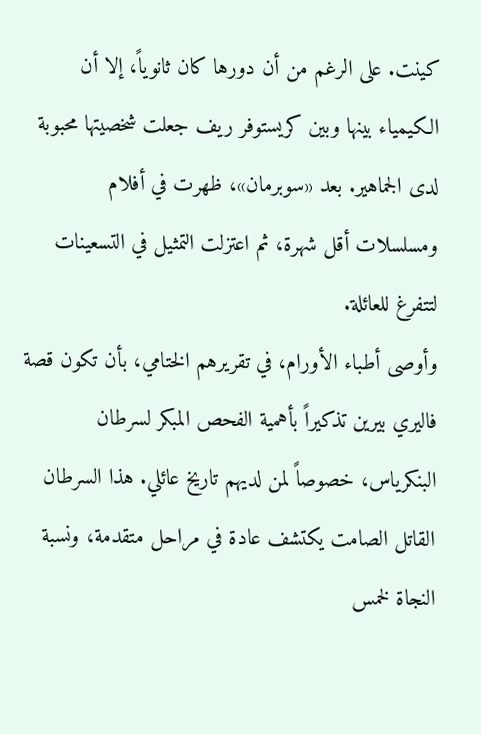كينت. على الرغم من أن دورها كان ثانوياً، إلا أن الكيمياء بينها وبين كريستوفر ريف جعلت شخصيتها محبوبة لدى الجماهير. بعد «سوبرمان»، ظهرت في أفلام ومسلسلات أقل شهرة، ثم اعتزلت التمثيل في التسعينات لتتفرغ للعائلة.
وأوصى أطباء الأورام، في تقريرهم الختامي، بأن تكون قصة فاليري بيرين تذكيراً بأهمية الفحص المبكر لسرطان البنكرياس، خصوصاً لمن لديهم تاريخ عائلي. هذا السرطان القاتل الصامت يكتشف عادة في مراحل متقدمة، ونسبة النجاة لخمس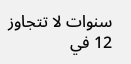سنوات لا تتجاوز 12 في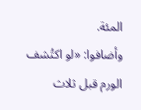المئة.
وأضافوا: «لو اكتُشف الورم قبل ثلاث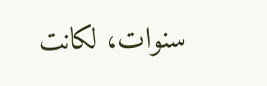سنوات، لكانت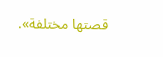قصتها مختلفة».